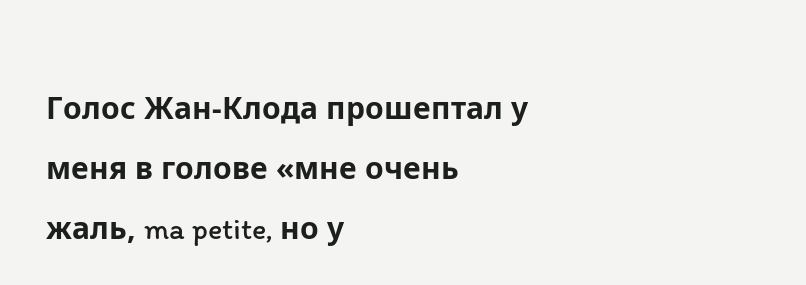Голос Жан-Клода прошептал у меня в голове «мне очень жаль, ma petite, но у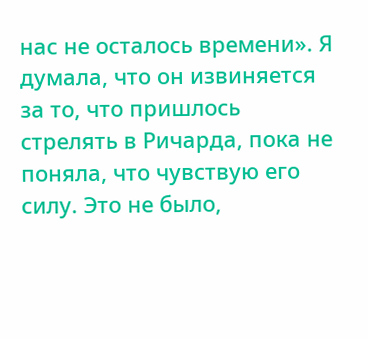нас не осталось времени». Я думала, что он извиняется за то, что пришлось стрелять в Ричарда, пока не поняла, что чувствую его силу. Это не было,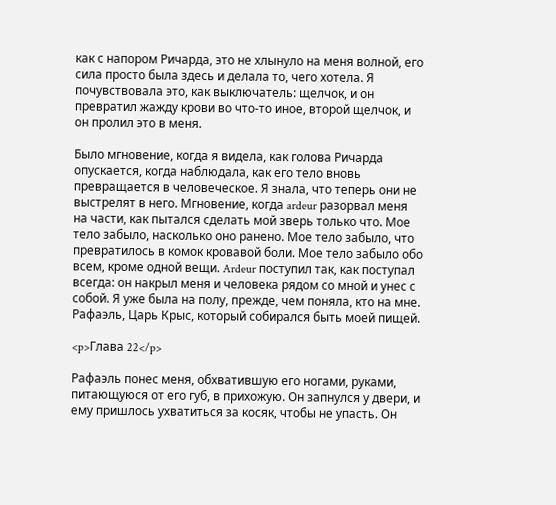как с напором Ричарда, это не хлынуло на меня волной, его сила просто была здесь и делала то, чего хотела. Я почувствовала это, как выключатель: щелчок, и он превратил жажду крови во что-то иное, второй щелчок, и он пролил это в меня.

Было мгновение, когда я видела, как голова Ричарда опускается, когда наблюдала, как его тело вновь превращается в человеческое. Я знала, что теперь они не выстрелят в него. Мгновение, когда ardeur разорвал меня на части, как пытался сделать мой зверь только что. Мое тело забыло, насколько оно ранено. Мое тело забыло, что превратилось в комок кровавой боли. Мое тело забыло обо всем, кроме одной вещи. Ardeur поступил так, как поступал всегда: он накрыл меня и человека рядом со мной и унес с собой. Я уже была на полу, прежде, чем поняла, кто на мне. Рафаэль, Царь Крыс, который собирался быть моей пищей.

<p>Глава 22</p>

Рафаэль понес меня, обхватившую его ногами, руками, питающуюся от его губ, в прихожую. Он запнулся у двери, и ему пришлось ухватиться за косяк, чтобы не упасть. Он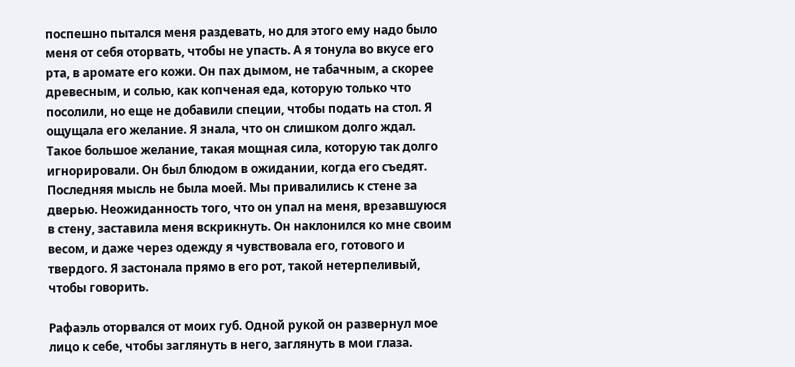поспешно пытался меня раздевать, но для этого ему надо было меня от себя оторвать, чтобы не упасть. А я тонула во вкусе его рта, в аромате его кожи. Он пах дымом, не табачным, а скорее древесным, и солью, как копченая еда, которую только что посолили, но еще не добавили специи, чтобы подать на стол. Я ощущала его желание. Я знала, что он слишком долго ждал. Такое большое желание, такая мощная сила, которую так долго игнорировали. Он был блюдом в ожидании, когда его съедят. Последняя мысль не была моей. Мы привалились к стене за дверью. Неожиданность того, что он упал на меня, врезавшуюся в стену, заставила меня вскрикнуть. Он наклонился ко мне своим весом, и даже через одежду я чувствовала его, готового и твердого. Я застонала прямо в его рот, такой нетерпеливый, чтобы говорить.

Рафаэль оторвался от моих губ. Одной рукой он развернул мое лицо к себе, чтобы заглянуть в него, заглянуть в мои глаза.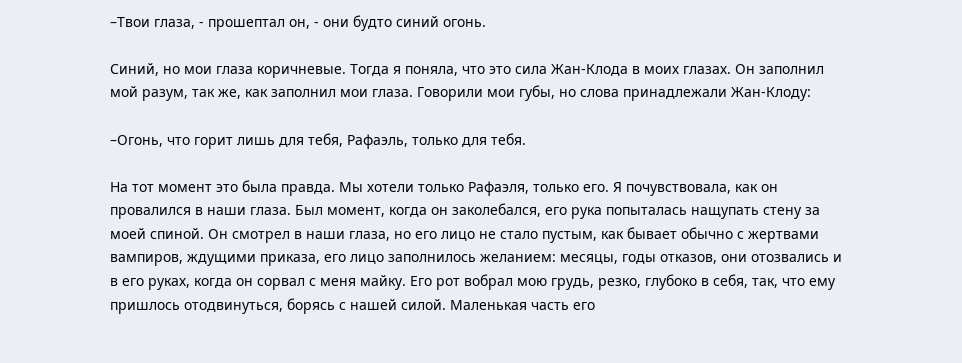–Твои глаза, - прошептал он, - они будто синий огонь.

Синий, но мои глаза коричневые. Тогда я поняла, что это сила Жан-Клода в моих глазах. Он заполнил мой разум, так же, как заполнил мои глаза. Говорили мои губы, но слова принадлежали Жан-Клоду:

–Огонь, что горит лишь для тебя, Рафаэль, только для тебя.

На тот момент это была правда. Мы хотели только Рафаэля, только его. Я почувствовала, как он провалился в наши глаза. Был момент, когда он заколебался, его рука попыталась нащупать стену за моей спиной. Он смотрел в наши глаза, но его лицо не стало пустым, как бывает обычно с жертвами вампиров, ждущими приказа, его лицо заполнилось желанием: месяцы, годы отказов, они отозвались и в его руках, когда он сорвал с меня майку. Его рот вобрал мою грудь, резко, глубоко в себя, так, что ему пришлось отодвинуться, борясь с нашей силой. Маленькая часть его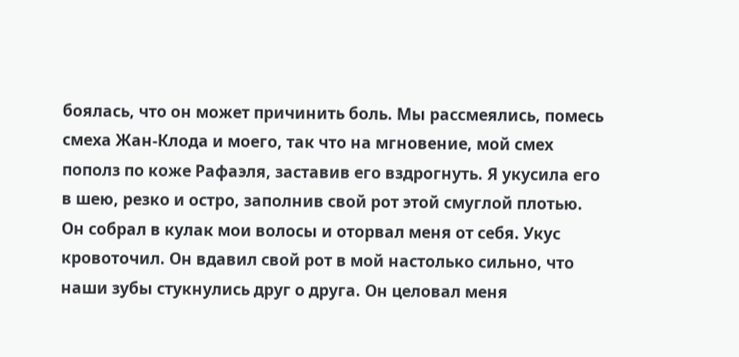боялась, что он может причинить боль. Мы рассмеялись, помесь смеха Жан-Клода и моего, так что на мгновение, мой смех пополз по коже Рафаэля, заставив его вздрогнуть. Я укусила его в шею, резко и остро, заполнив свой рот этой смуглой плотью. Он собрал в кулак мои волосы и оторвал меня от себя. Укус кровоточил. Он вдавил свой рот в мой настолько сильно, что наши зубы стукнулись друг о друга. Он целовал меня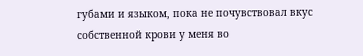губами и языком, пока не почувствовал вкус собственной крови у меня во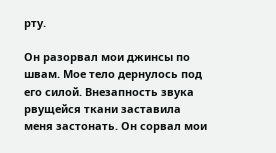рту.

Он разорвал мои джинсы по швам. Мое тело дернулось под его силой. Внезапность звука рвущейся ткани заставила меня застонать. Он сорвал мои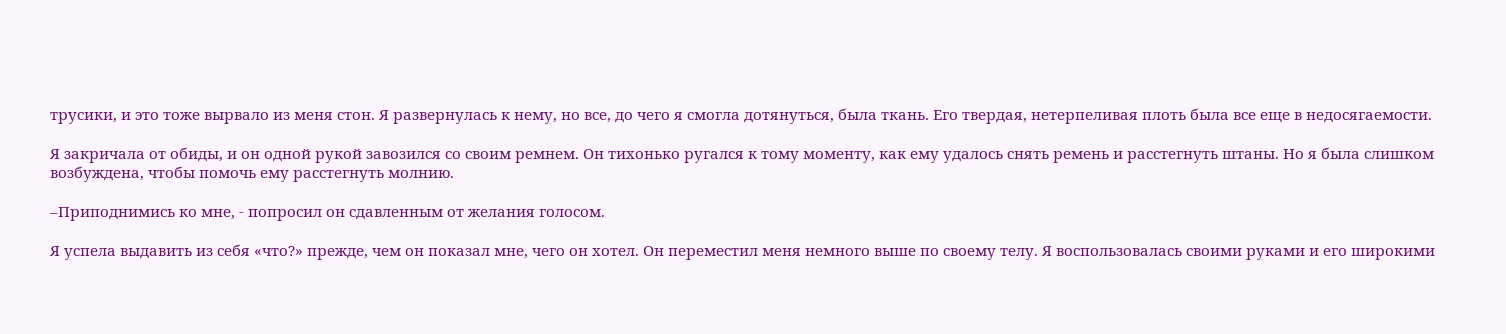трусики, и это тоже вырвало из меня стон. Я развернулась к нему, но все, до чего я смогла дотянуться, была ткань. Его твердая, нетерпеливая плоть была все еще в недосягаемости.

Я закричала от обиды, и он одной рукой завозился со своим ремнем. Он тихонько ругался к тому моменту, как ему удалось снять ремень и расстегнуть штаны. Но я была слишком возбуждена, чтобы помочь ему расстегнуть молнию.

–Приподнимись ко мне, - попросил он сдавленным от желания голосом.

Я успела выдавить из себя «что?» прежде, чем он показал мне, чего он хотел. Он переместил меня немного выше по своему телу. Я воспользовалась своими руками и его широкими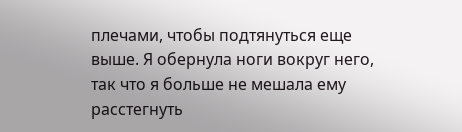плечами, чтобы подтянуться еще выше. Я обернула ноги вокруг него, так что я больше не мешала ему расстегнуть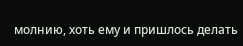молнию, хоть ему и пришлось делать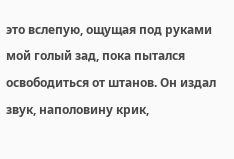это вслепую, ощущая под руками мой голый зад, пока пытался освободиться от штанов. Он издал звук, наполовину крик,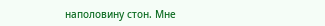наполовину стон. Мне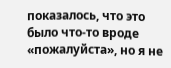показалось, что это было что-то вроде «пожалуйста», но я не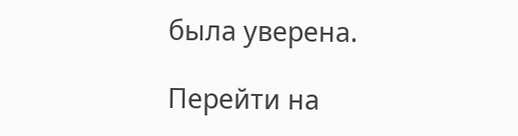была уверена.

Перейти на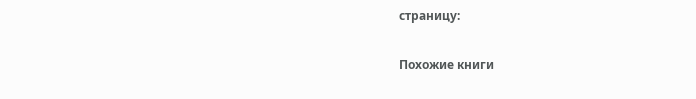страницу:

Похожие книги